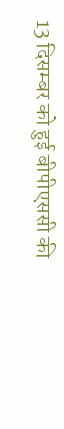13 दिसम्बर को हुई बीपीएससी की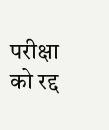परीक्षा को रद्द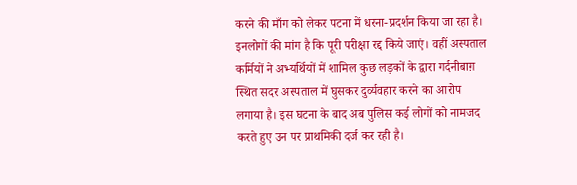करने की माँग को लेकर पटना में धरना-प्रदर्शन किया जा रहा है। इनलोगों की मांग है कि पूरी परीक्षा रद्द किये जाएं। वहीं अस्पताल कर्मियों ने अभ्यर्थियों में शामिल कुछ लड़कों के द्वारा गर्दनीबाग़ स्थित सदर अस्पताल में घुसकर दुर्व्यवहार करने का आरोप लगाया है। इस घटना के बाद अब पुलिस कई लोगों को नामजद करते हुए उन पर प्राथमिकी दर्ज कर रही है।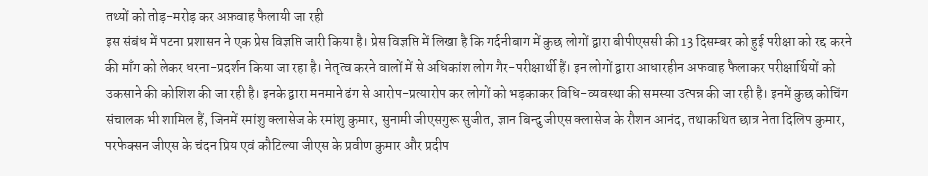तथ्यों को तोड़-मरोड़ कर अफ़वाह फैलायी जा रही
इस संबंध में पटना प्रशासन ने एक प्रेस विज्ञप्ति जारी किया है। प्रेस विज्ञप्ति में लिखा है कि गर्दनीबाग में कुछ लोगों द्वारा बीपीएससी की 13 दिसम्बर को हुई परीक्षा को रद्द करने की माँग को लेकर धरना-प्रदर्शन किया जा रहा है। नेतृत्व करने वालों में से अधिकांश लोग गैर-परीक्षार्थी हैं। इन लोगों द्वारा आधारहीन अफवाह फैलाकर परीक्षार्थियों को उकसाने की कोशिश की जा रही है। इनके द्वारा मनमाने ढंग से आरोप-प्रत्यारोप कर लोगों को भड़काकर विधि-व्यवस्था की समस्या उत्पन्न की जा रही है। इनमें कुछ कोचिंग संचालक भी शामिल हैं, जिनमें रमांशु क्लासेज के रमांशु कुमार, सुनामी जीएसगुरू सुजीत, ज्ञान बिन्दु जीएस क्लासेज के रौशन आनंद, तथाकथित छात्र नेता दिलिप कुमार, परफेक्सन जीएस के चंदन प्रिय एवं कौटिल्या जीएस के प्रवीण कुमार और प्रदीप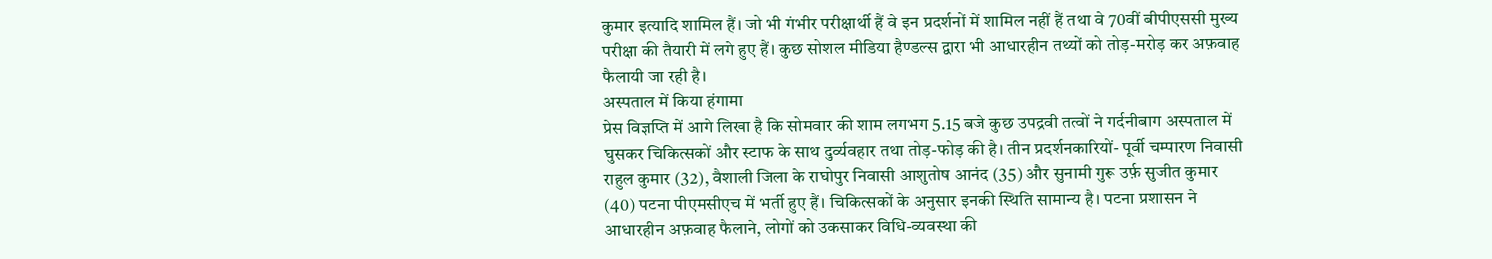कुमार इत्यादि शामिल हैं। जो भी गंभीर परीक्षार्थी हैं वे इन प्रदर्शनों में शामिल नहीं हैं तथा वे 70वीं बीपीएससी मुख्य परीक्षा की तैयारी में लगे हुए हैं। कुछ सोशल मीडिया हैण्डल्स द्वारा भी आधारहीन तथ्यों को तोड़-मरोड़ कर अफ़वाह फैलायी जा रही है।
अस्पताल में किया हंगामा
प्रेस विज्ञप्ति में आगे लिखा है कि सोमवार की शाम लगभग 5.15 बजे कुछ उपद्रवी तत्वों ने गर्दनीबाग अस्पताल में घुसकर चिकित्सकों और स्टाफ के साथ दुर्व्यवहार तथा तोड़-फोड़ की है। तीन प्रदर्शनकारियों- पूर्वी चम्पारण निवासी राहुल कुमार (32), वैशाली जिला के राघोपुर निवासी आशुतोष आनंद (35) और सुनामी गुरू उर्फ़ सुजीत कुमार (40) पटना पीएमसीएच में भर्ती हुए हैं। चिकित्सकों के अनुसार इनकी स्थिति सामान्य है। पटना प्रशासन ने आधारहीन अफ़वाह फैलाने, लोगों को उकसाकर विधि-व्यवस्था की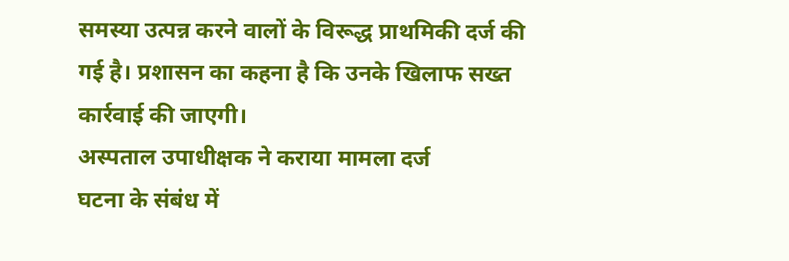समस्या उत्पन्न करने वालों के विरूद्ध प्राथमिकी दर्ज की गई है। प्रशासन का कहना है कि उनके खिलाफ सख्त कार्रवाई की जाएगी।
अस्पताल उपाधीक्षक ने कराया मामला दर्ज
घटना के संबंध में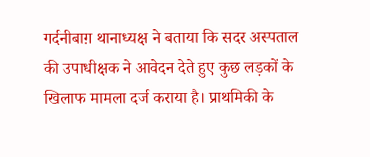गर्दनीबाग़ थानाध्यक्ष ने बताया कि सदर अस्पताल की उपाधीक्षक ने आवेदन देते हुए कुछ लड़कों के खिलाफ मामला दर्ज कराया है। प्राथमिकी के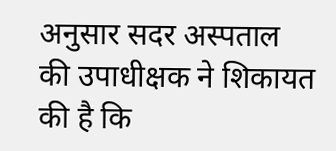अनुसार सदर अस्पताल की उपाधीक्षक ने शिकायत की है कि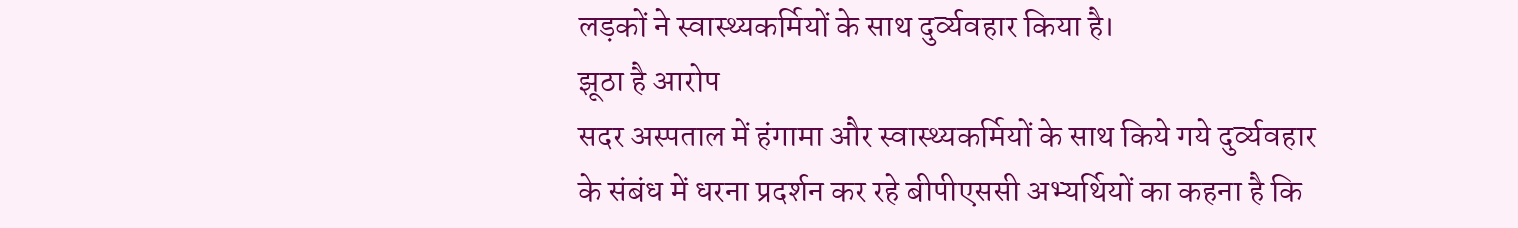लड़कों ने स्वास्थ्यकर्मियों के साथ दुर्व्यवहार किया है।
झूठा है आरोप
सदर अस्पताल में हंगामा और स्वास्थ्यकर्मियों के साथ किये गये दुर्व्यवहार के संबंध में धरना प्रदर्शन कर रहे बीपीएससी अभ्यर्थियों का कहना है कि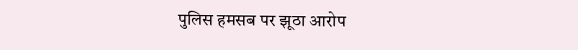पुलिस हमसब पर झूठा आरोप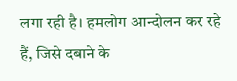लगा रही है। हमलोग आन्दोलन कर रहे हैं, जिसे दबाने के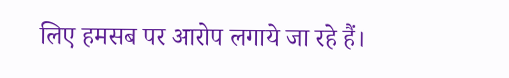लिए हमसब पर आरोप लगाये जा रहे हैं।